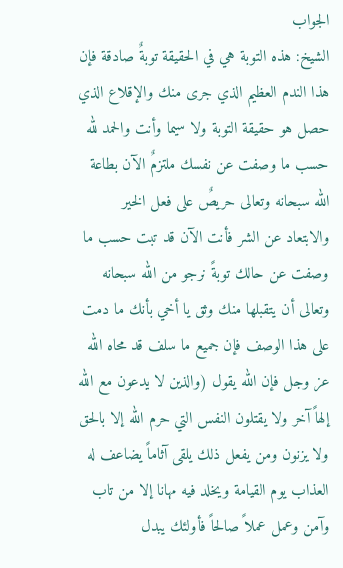الجواب
الشيخ: هذه التوبة هي في الحقيقة توبةٌ صادقة فإن هذا الندم العظيم الذي جرى منك والإقلاع الذي حصل هو حقيقة التوبة ولا سيما وأنت والحمد لله حسب ما وصفت عن نفسك ملتزمٌ الآن بطاعة الله سبحانه وتعالى حريصٌ على فعل الخير والابتعاد عن الشر فأنت الآن قد تبت حسب ما وصفت عن حالك توبةً نرجو من الله سبحانه وتعالى أن يتقبلها منك وثق يا أخي بأنك ما دمت على هذا الوصف فإن جميع ما سلف قد محاه الله عز وجل فإن الله يقول (والذين لا يدعون مع الله إلهاً آخر ولا يقتلون النفس التي حرم الله إلا بالحق ولا يزنون ومن يفعل ذلك يلقى آثاماً يضاعف له العذاب يوم القيامة ويخلد فيه مهانا إلا من تاب وآمن وعمل عملاً صالحاً فأولئك يبدل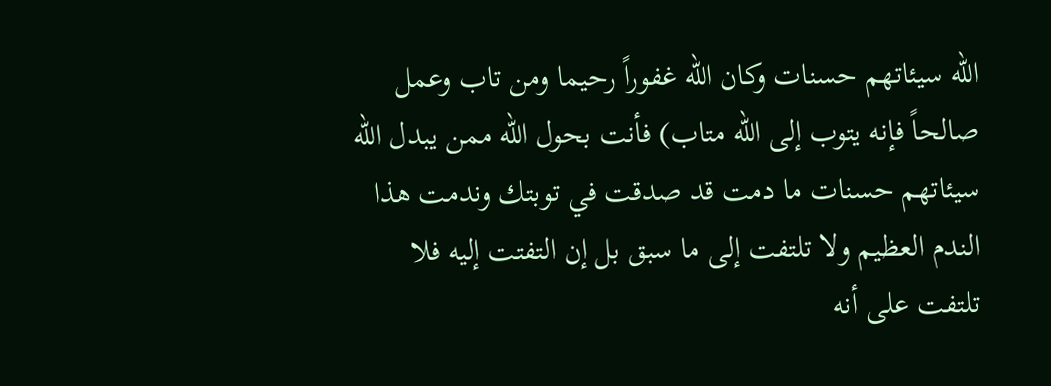الله سيئاتهم حسنات وكان الله غفوراً رحيما ومن تاب وعمل صالحاً فإنه يتوب إلى الله متاب) فأنت بحول الله ممن يبدل الله سيئاتهم حسنات ما دمت قد صدقت في توبتك وندمت هذا الندم العظيم ولا تلتفت إلى ما سبق بل إن التفتت إليه فلا تلتفت على أنه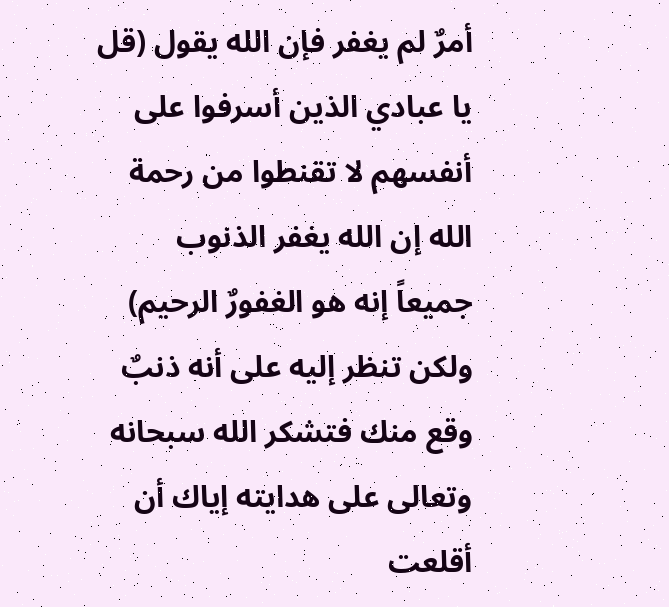أمرٌ لم يغفر فإن الله يقول (قل يا عبادي الذين أسرفوا على أنفسهم لا تقنطوا من رحمة الله إن الله يغفر الذنوب جميعاً إنه هو الغفورٌ الرحيم) ولكن تنظر إليه على أنه ذنبٌ وقع منك فتشكر الله سبحانه وتعالى على هدايته إياك أن أقلعت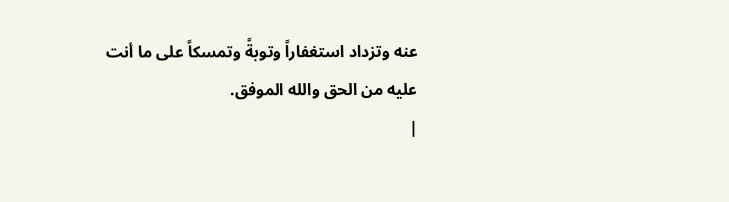عنه وتزداد استغفاراً وتوبةً وتمسكاً على ما أنت عليه من الحق والله الموفق.
|